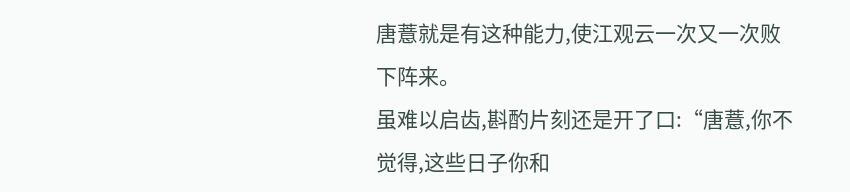唐薏就是有这种能力,使江观云一次又一次败下阵来。
虽难以启齿,斟酌片刻还是开了口:“唐薏,你不觉得,这些日子你和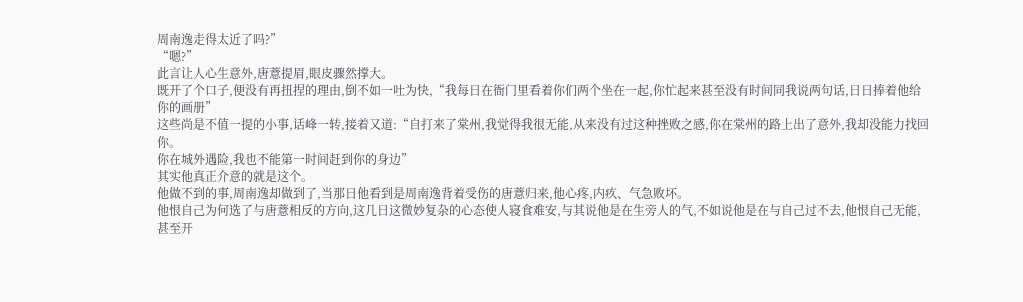周南逸走得太近了吗?”
“嗯?”
此言让人心生意外,唐薏提眉,眼皮骤然撑大。
既开了个口子,便没有再扭捏的理由,倒不如一吐为快,“我每日在衙门里看着你们两个坐在一起,你忙起来甚至没有时间同我说两句话,日日捧着他给你的画册”
这些尚是不值一提的小事,话峰一转,接着又道:“自打来了棠州,我觉得我很无能,从来没有过这种挫败之感,你在棠州的路上出了意外,我却没能力找回你。
你在城外遇险,我也不能第一时间赶到你的身边”
其实他真正介意的就是这个。
他做不到的事,周南逸却做到了,当那日他看到是周南逸背着受伤的唐薏归来,他心疼,内疚、气急败坏。
他恨自己为何选了与唐薏相反的方向,这几日这微妙复杂的心态使人寝食难安,与其说他是在生旁人的气,不如说他是在与自己过不去,他恨自己无能,甚至开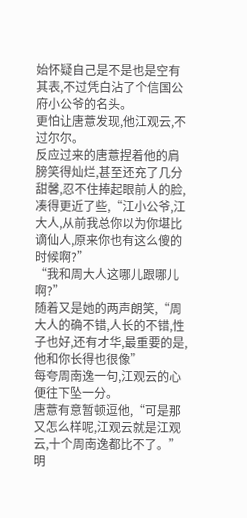始怀疑自己是不是也是空有其表,不过凭白沾了个信国公府小公爷的名头。
更怕让唐薏发现,他江观云,不过尔尔。
反应过来的唐薏捏着他的肩膀笑得灿烂,甚至还充了几分甜馨,忍不住捧起眼前人的脸,凑得更近了些,“江小公爷,江大人,从前我总你以为你堪比谪仙人,原来你也有这么傻的时候啊?”
“我和周大人这哪儿跟哪儿啊?”
随着又是她的两声朗笑,“周大人的确不错,人长的不错,性子也好,还有才华,最重要的是,他和你长得也很像”
每夸周南逸一句,江观云的心便往下坠一分。
唐薏有意暂顿逗他,“可是那又怎么样呢,江观云就是江观云,十个周南逸都比不了。”
明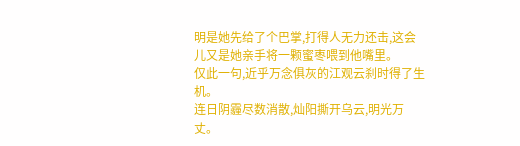明是她先给了个巴掌,打得人无力还击,这会儿又是她亲手将一颗蜜枣喂到他嘴里。
仅此一句,近乎万念俱灰的江观云刹时得了生机。
连日阴霾尽数消散,灿阳撕开乌云,明光万丈。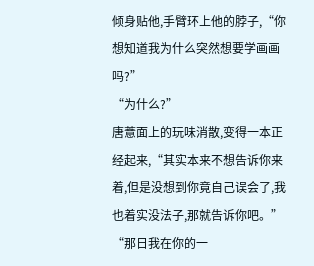倾身贴他,手臂环上他的脖子,“你想知道我为什么突然想要学画画吗?”
“为什么?”
唐薏面上的玩味消散,变得一本正经起来,“其实本来不想告诉你来着,但是没想到你竟自己误会了,我也着实没法子,那就告诉你吧。”
“那日我在你的一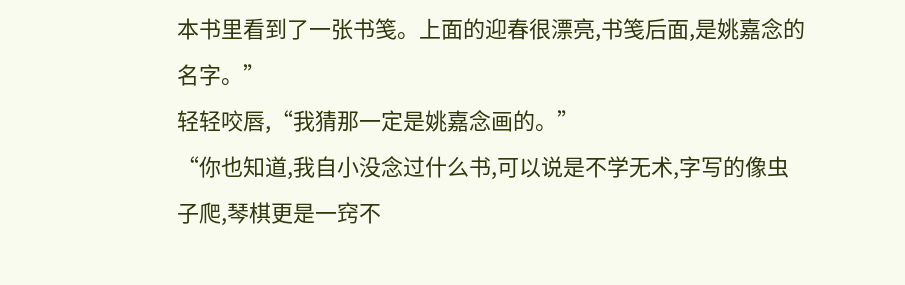本书里看到了一张书笺。上面的迎春很漂亮,书笺后面,是姚嘉念的名字。”
轻轻咬唇,“我猜那一定是姚嘉念画的。”
“你也知道,我自小没念过什么书,可以说是不学无术,字写的像虫子爬,琴棋更是一窍不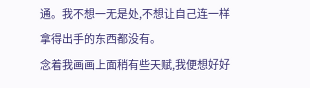通。我不想一无是处,不想让自己连一样拿得出手的东西都没有。
念着我画画上面稍有些天赋,我便想好好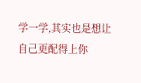学一学,其实也是想让自己更配得上你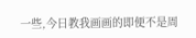一些,今日教我画画的即便不是周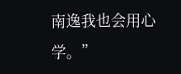南逸我也会用心学。”